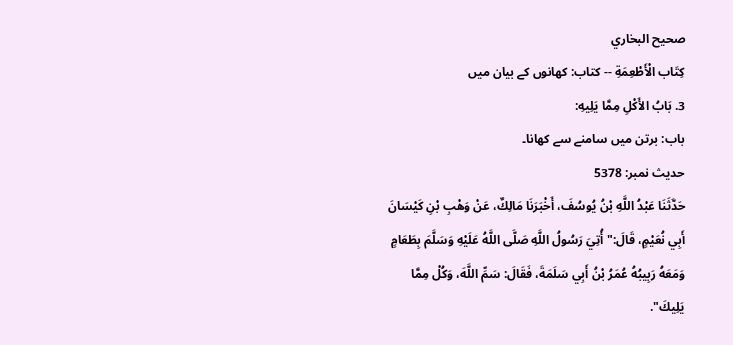صحيح البخاري
كِتَاب الْأَطْعِمَةِ -- کتاب: کھانوں کے بیان میں
3. بَابُ الأَكْلِ مِمَّا يَلِيهِ:
باب: برتن میں سامنے سے کھانا۔
حدیث نمبر: 5378
حَدَّثَنَا عَبْدُ اللَّهِ بْنُ يُوسُفَ، أَخْبَرَنَا مَالِكٌ، عَنْ وَهْبِ بْنِ كَيْسَانَ أَبِي نُعَيْمٍ، قَالَ:" أُتِيَ رَسُولُ اللَّهِ صَلَّى اللَّهُ عَلَيْهِ وَسَلَّمَ بِطَعَامٍ وَمَعَهُ رَبِيبُهُ عُمَرُ بْنُ أَبِي سَلَمَةَ، فَقَالَ: سَمِّ اللَّهَ، وَكُلْ مِمَّا يَلِيكَ".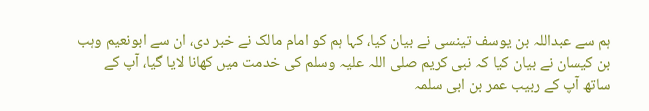ہم سے عبداللہ بن یوسف تینسی نے بیان کیا، کہا ہم کو امام مالک نے خبر دی، ان سے ابونعیم وہب بن کیسان نے بیان کیا کہ نبی کریم صلی اللہ علیہ وسلم کی خدمت میں کھانا لایا گیا، آپ کے ساتھ آپ کے ربیب عمر بن ابی سلمہ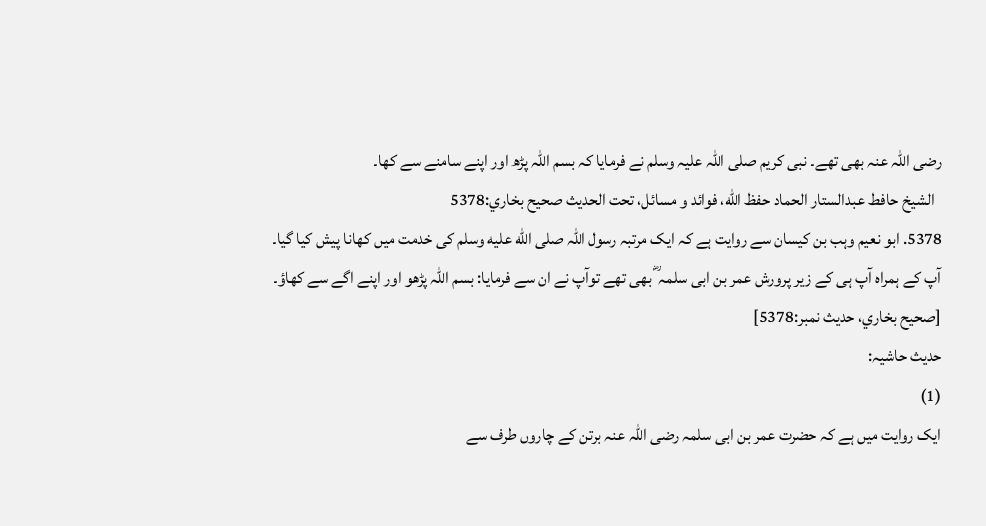رضی اللہ عنہ بھی تھے۔ نبی کریم صلی اللہ علیہ وسلم نے فرمایا کہ بسم اللہ پڑھ اور اپنے سامنے سے کھا۔
  الشيخ حافط عبدالستار الحماد حفظ الله، فوائد و مسائل، تحت الحديث صحيح بخاري:5378
5378. ابو نعیم وہب بن کیسان سے روایت ہے کہ ایک مرتبہ رسول اللہ صلى الله عليه وسلم کی خدمت میں کھانا پیش کیا گیا۔ آپ کے ہمراہ آپ ہی کے زیر پرورش عمر بن ابی سلمہ ؓ بھی تھے توآپ نے ان سے فرمایا: بسم اللہ پڑھو اور اپنے اگے سے کھاؤ۔ [صحيح بخاري، حديث نمبر:5378]
حدیث حاشیہ:
(1)
ایک روایت میں ہے کہ حضرت عمر بن ابی سلمہ رضی اللہ عنہ برتن کے چاروں طرف سے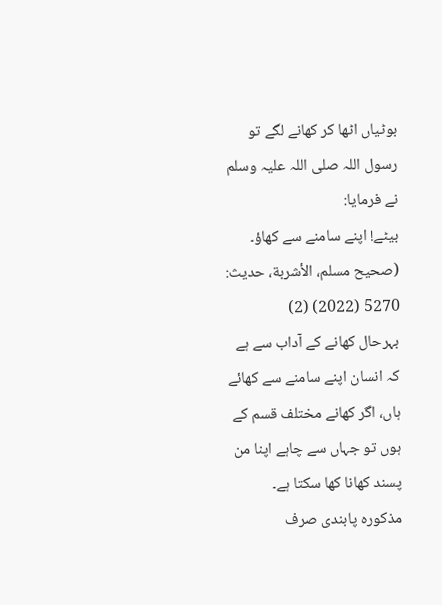بوٹیاں اٹھا کر کھانے لگے تو رسول اللہ صلی اللہ علیہ وسلم نے فرمایا:
بیٹے! اپنے سامنے سے کھاؤ۔
(صحیح مسلم، الأشربة، حدیث: 5270 (2022) (2)
بہرحال کھانے کے آداب سے ہے کہ انسان اپنے سامنے سے کھائے ہاں، اگر کھانے مختلف قسم کے ہوں تو جہاں سے چاہے اپنا من پسند کھانا کھا سکتا ہے۔
مذکورہ پابندی صرف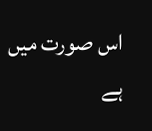اس صورت میں ہے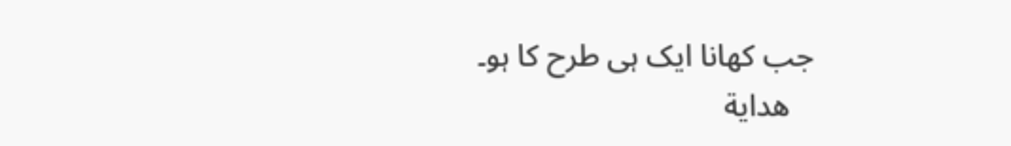جب کھانا ایک ہی طرح کا ہو۔
   هداية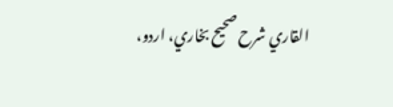القاري شرح صحيح بخاري، اردو،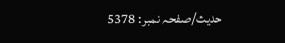حدیث/صفحہ نمبر: 5378